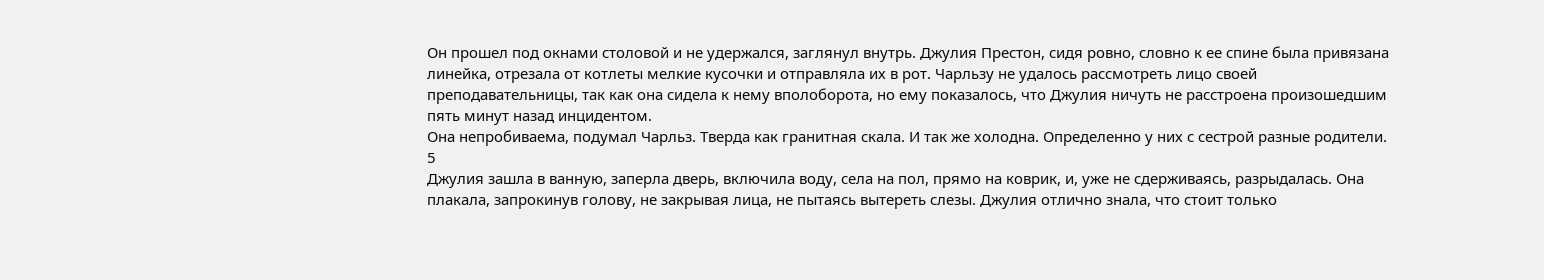Он прошел под окнами столовой и не удержался, заглянул внутрь. Джулия Престон, сидя ровно, словно к ее спине была привязана линейка, отрезала от котлеты мелкие кусочки и отправляла их в рот. Чарльзу не удалось рассмотреть лицо своей преподавательницы, так как она сидела к нему вполоборота, но ему показалось, что Джулия ничуть не расстроена произошедшим пять минут назад инцидентом.
Она непробиваема, подумал Чарльз. Тверда как гранитная скала. И так же холодна. Определенно у них с сестрой разные родители.
5
Джулия зашла в ванную, заперла дверь, включила воду, села на пол, прямо на коврик, и, уже не сдерживаясь, разрыдалась. Она плакала, запрокинув голову, не закрывая лица, не пытаясь вытереть слезы. Джулия отлично знала, что стоит только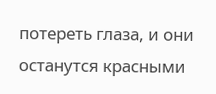потереть глаза, и они останутся красными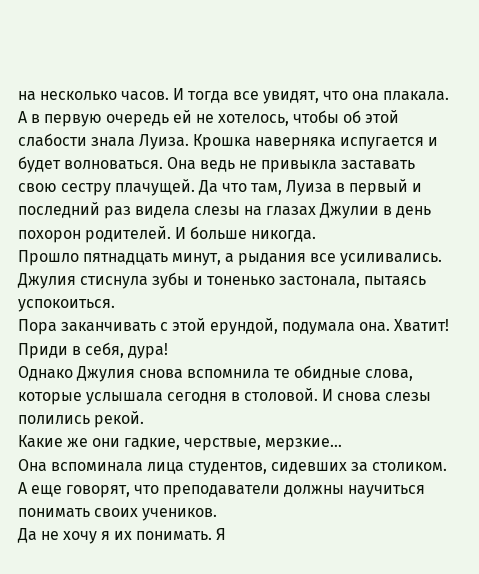на несколько часов. И тогда все увидят, что она плакала.
А в первую очередь ей не хотелось, чтобы об этой слабости знала Луиза. Крошка наверняка испугается и будет волноваться. Она ведь не привыкла заставать свою сестру плачущей. Да что там, Луиза в первый и последний раз видела слезы на глазах Джулии в день похорон родителей. И больше никогда.
Прошло пятнадцать минут, а рыдания все усиливались. Джулия стиснула зубы и тоненько застонала, пытаясь успокоиться.
Пора заканчивать с этой ерундой, подумала она. Хватит! Приди в себя, дура!
Однако Джулия снова вспомнила те обидные слова, которые услышала сегодня в столовой. И снова слезы полились рекой.
Какие же они гадкие, черствые, мерзкие…
Она вспоминала лица студентов, сидевших за столиком. А еще говорят, что преподаватели должны научиться понимать своих учеников.
Да не хочу я их понимать. Я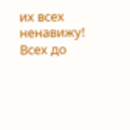их всех ненавижу! Всех до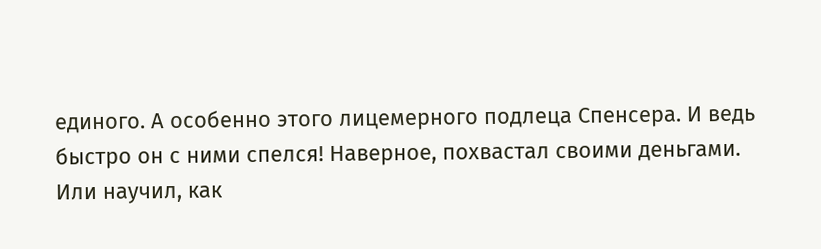единого. А особенно этого лицемерного подлеца Спенсера. И ведь быстро он с ними спелся! Наверное, похвастал своими деньгами. Или научил, как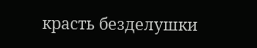красть безделушки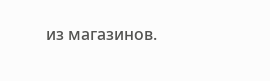из магазинов.